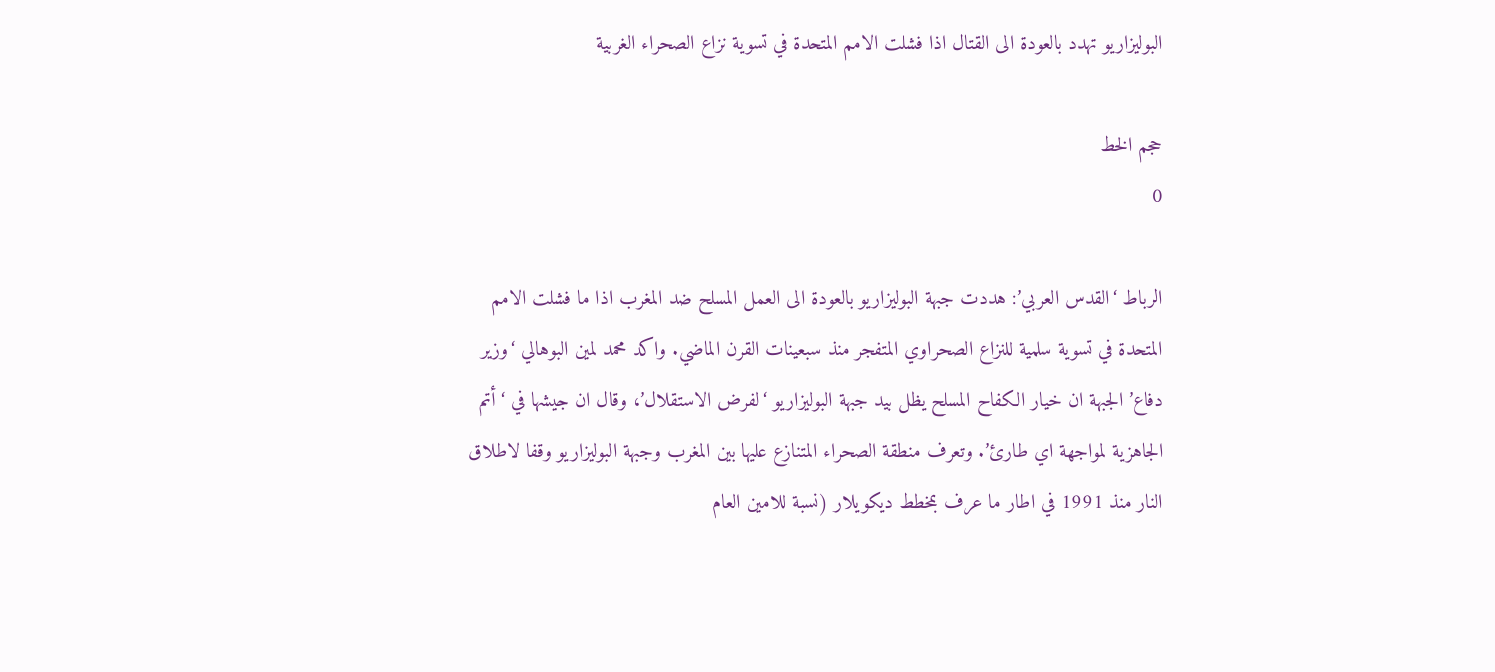البوليزاريو تهدد بالعودة الى القتال اذا فشلت الامم المتحدة في تسوية نزاع الصحراء الغربية

حجم الخط
0

الرباط ‘القدس العربي’: هددت جبهة البوليزاريو بالعودة الى العمل المسلح ضد المغرب اذا ما فشلت الامم المتحدة في تسوية سلمية للنزاع الصحراوي المتفجر منذ سبعينات القرن الماضي. واكد محمد لمين البوهالي ‘وزير دفاع’ الجبهة ان خيار الكفاح المسلح يظل بيد جبهة البوليزاريو ‘لفرض الاستقلال’، وقال ان جيشها في ‘أتم الجاهزية لمواجهة اي طارئ’. وتعرف منطقة الصحراء المتنازع عليها بين المغرب وجبهة البوليزاريو وقفا لاطلاق النار منذ 1991 في اطار ما عرف بمخطط ديكويلار (نسبة للامين العام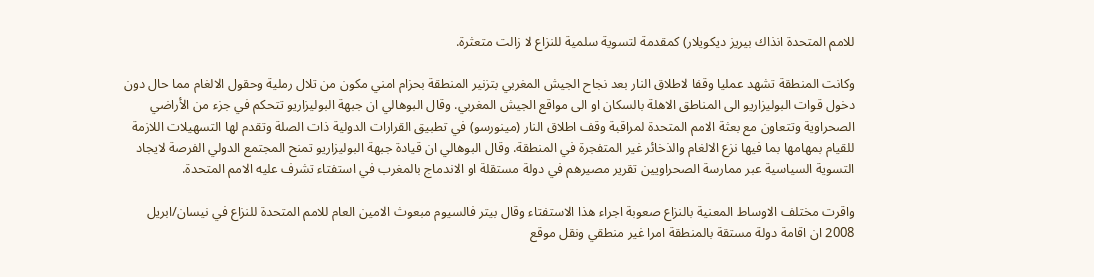للامم المتحدة انذاك بيريز ديكويلار) كمقدمة لتسوية سلمية للنزاع لا زالت متعثرة.

وكانت المنطقة تشهد عمليا وقفا لاطلاق النار بعد نجاح الجيش المغربي بتزنير المنطقة بحزام امني مكون من تلال رملية وحقول الالغام مما حال دون دخول قوات البوليزاريو الى المناطق الاهلة بالسكان او الى مواقع الجيش المغربي. وقال البوهالي ان جبهة البوليزاريو تتحكم في جزء من الأراضي الصحراوية وتتعاون مع بعثة الامم المتحدة لمراقبة وقف اطلاق النار (مينورسو) في تطبيق القرارات الدولية ذات الصلة وتقدم لها التسهيلات اللازمة للقيام بمهامها بما فيها نزع الالغام والذخائر غير المتفجرة في المنطقة. وقال البوهالي ان قيادة جبهة البوليزاريو تمنح المجتمع الدولي الفرصة لايجاد التسوية السياسية عبر ممارسة الصحراويين تقرير مصيرهم في دولة مستقلة او الاندماج بالمغرب في استفتاء تشرف عليه الامم المتحدة.

واقرت مختلف الاوساط المعنية بالنزاع صعوبة اجراء هذا الاستفتاء وقال بيتر فالسيوم مبعوث الامين العام للامم المتحدة للنزاع في نيسان/ابريل 2008 ان اقامة دولة مستقة بالمنطقة امرا غير منطقي ونقل موقع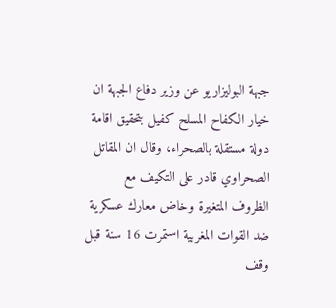جبهة البوليزاريو عن وزير دفاع الجبهة ان خيار الكفاح المسلح كفيل بتحقيق اقامة دولة مستقلة بالصحراء، وقال ان المقاتل الصحراوي قادر على التكيف مع الظروف المتغيرة وخاض معارك عسكرية ضد القوات المغربية استمرت 16 سنة قبل وقف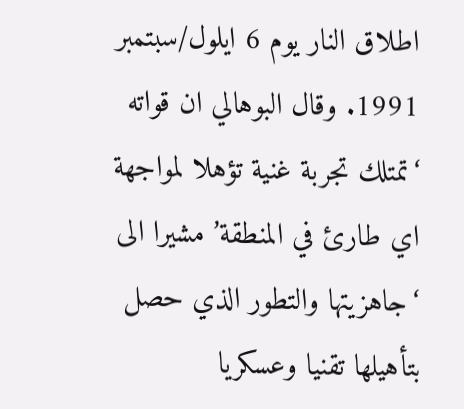اطلاق النار يوم 6 ايلول/سبتمبر 1991. وقال البوهالي ان قواته ‘تمتلك تجربة غنية تؤهلا لمواجهة اي طارئ في المنطقة’ مشيرا الى ‘جاهزيتها والتطور الذي حصل بتأهيلها تقنيا وعسكريا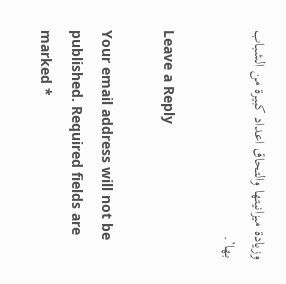وزيادة ميزانيتها والتحاق اعداد كبيرة من الشباب بها’.

Leave a Reply

Your email address will not be published. Required fields are marked *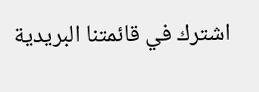اشترك في قائمتنا البريدية